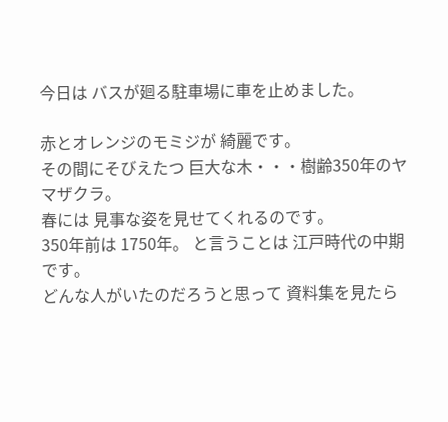今日は バスが廻る駐車場に車を止めました。

赤とオレンジのモミジが 綺麗です。
その間にそびえたつ 巨大な木・・・樹齢350年のヤマザクラ。
春には 見事な姿を見せてくれるのです。
350年前は 1750年。 と言うことは 江戸時代の中期です。
どんな人がいたのだろうと思って 資料集を見たら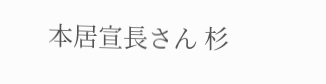本居宣長さん 杉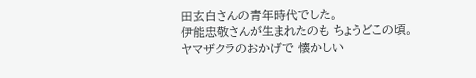田玄白さんの青年時代でした。
伊能忠敬さんが生まれたのも ちょうどこの頃。
ヤマザクラのおかげで 懐かしい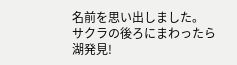名前を思い出しました。
サクラの後ろにまわったら 湖発見!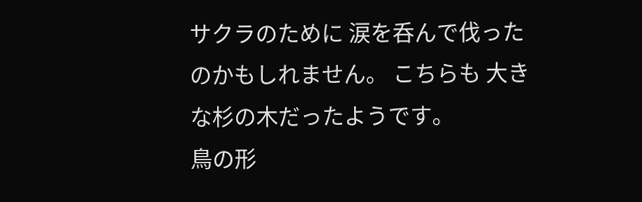サクラのために 涙を呑んで伐ったのかもしれません。 こちらも 大きな杉の木だったようです。
鳥の形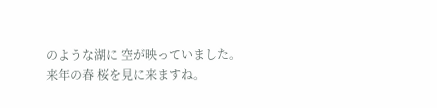のような湖に 空が映っていました。
来年の春 桜を見に来ますね。